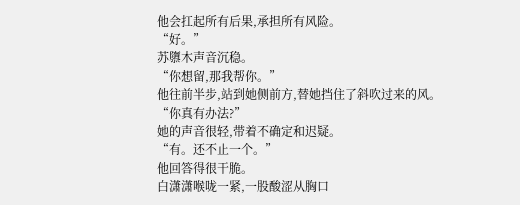他会扛起所有后果,承担所有风险。
“好。”
苏隳木声音沉稳。
“你想留,那我帮你。”
他往前半步,站到她侧前方,替她挡住了斜吹过来的风。
“你真有办法?”
她的声音很轻,带着不确定和迟疑。
“有。还不止一个。”
他回答得很干脆。
白潇潇喉咙一紧,一股酸涩从胸口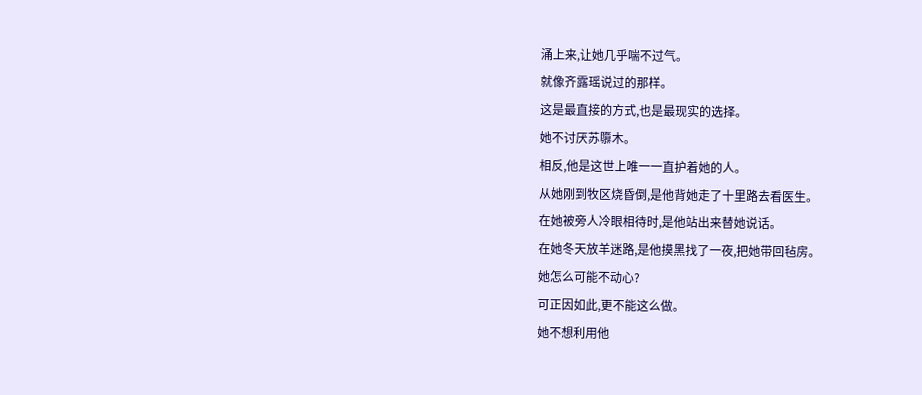涌上来,让她几乎喘不过气。
就像齐露瑶说过的那样。
这是最直接的方式,也是最现实的选择。
她不讨厌苏隳木。
相反,他是这世上唯一一直护着她的人。
从她刚到牧区烧昏倒,是他背她走了十里路去看医生。
在她被旁人冷眼相待时,是他站出来替她说话。
在她冬天放羊迷路,是他摸黑找了一夜,把她带回毡房。
她怎么可能不动心?
可正因如此,更不能这么做。
她不想利用他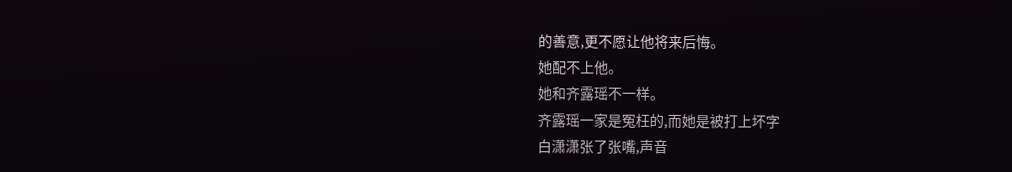的善意,更不愿让他将来后悔。
她配不上他。
她和齐露瑶不一样。
齐露瑶一家是冤枉的,而她是被打上坏字
白潇潇张了张嘴,声音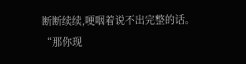断断续续,哽咽着说不出完整的话。
“那你现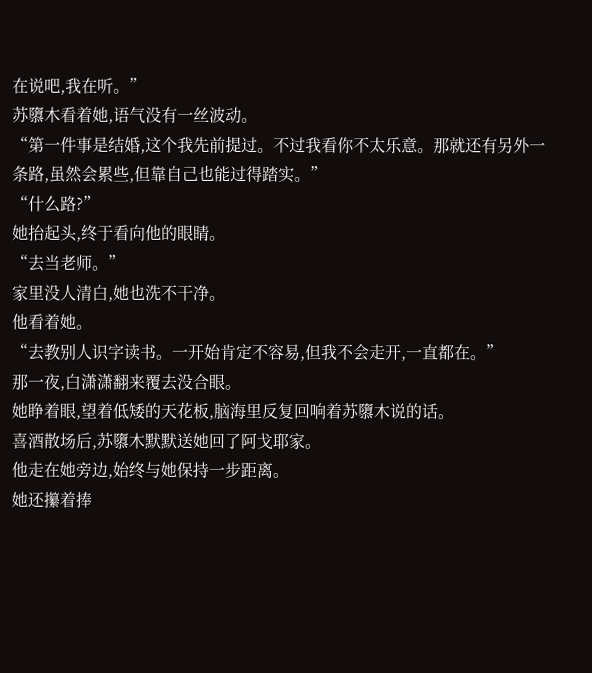在说吧,我在听。”
苏隳木看着她,语气没有一丝波动。
“第一件事是结婚,这个我先前提过。不过我看你不太乐意。那就还有另外一条路,虽然会累些,但靠自己也能过得踏实。”
“什么路?”
她抬起头,终于看向他的眼睛。
“去当老师。”
家里没人清白,她也洗不干净。
他看着她。
“去教别人识字读书。一开始肯定不容易,但我不会走开,一直都在。”
那一夜,白潇潇翻来覆去没合眼。
她睁着眼,望着低矮的天花板,脑海里反复回响着苏隳木说的话。
喜酒散场后,苏隳木默默送她回了阿戈耶家。
他走在她旁边,始终与她保持一步距离。
她还攥着捧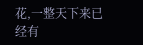花,一整天下来已经有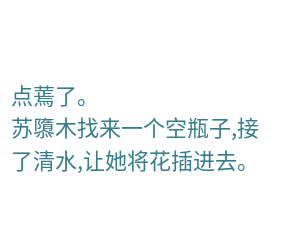点蔫了。
苏隳木找来一个空瓶子,接了清水,让她将花插进去。